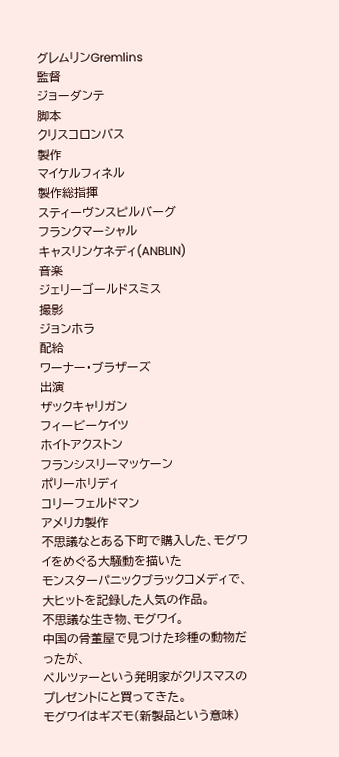グレムリンGremlins
監督
ジョーダンテ
脚本
クリスコロンバス
製作
マイケルフィネル
製作総指揮
スティーヴンスピルバーグ
フランクマーシャル
キャスリンケネディ(ANBLIN)
音楽
ジェリーゴールドスミス
撮影
ジョンホラ
配給
ワーナー・ブラザーズ
出演
ザックキャリガン
フィービーケイツ
ホイトアクストン
フランシスリーマッケーン
ポリーホリディ
コリーフェルドマン
アメリカ製作
不思議なとある下町で購入した、モグワイをめぐる大騒動を描いた
モンスターパニックブラックコメディで、大ヒットを記録した人気の作品。
不思議な生き物、モグワイ。
中国の骨董屋で見つけた珍種の動物だったが、
ペルツァーという発明家がクリスマスのプレゼントにと買ってきた。
モグワイはギズモ(新製品という意味)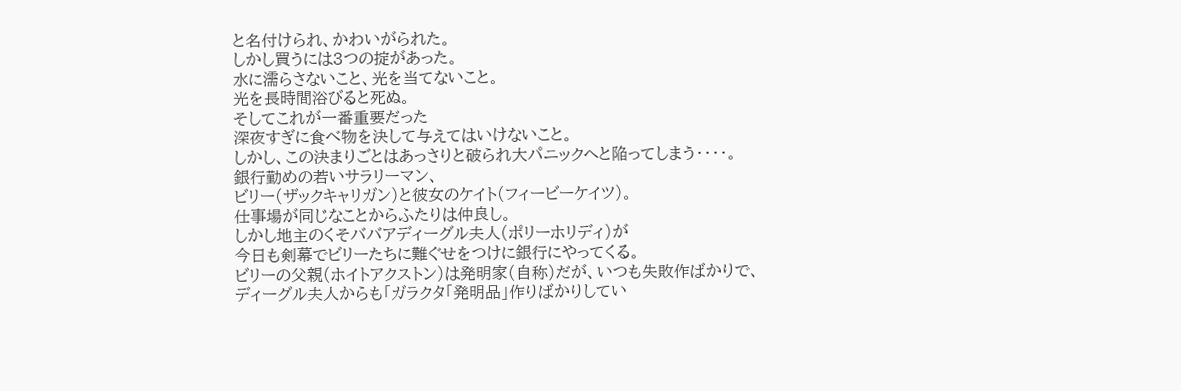と名付けられ、かわいがられた。
しかし買うには3つの掟があった。
水に濡らさないこと、光を当てないこと。
光を長時間浴びると死ぬ。
そしてこれが一番重要だった
深夜すぎに食べ物を決して与えてはいけないこと。
しかし、この決まりごとはあっさりと破られ大パニックへと陥ってしまう・・・・。
銀行勤めの若いサラリーマン、
ビリー(ザックキャリガン)と彼女のケイト(フィービーケイツ)。
仕事場が同じなことからふたりは仲良し。
しかし地主のくそババアディーグル夫人(ポリーホリディ)が
今日も剣幕でビリーたちに難ぐせをつけに銀行にやってくる。
ビリーの父親(ホイトアクストン)は発明家(自称)だが、いつも失敗作ばかりで、
ディーグル夫人からも「ガラクタ「発明品」作りばかりしてい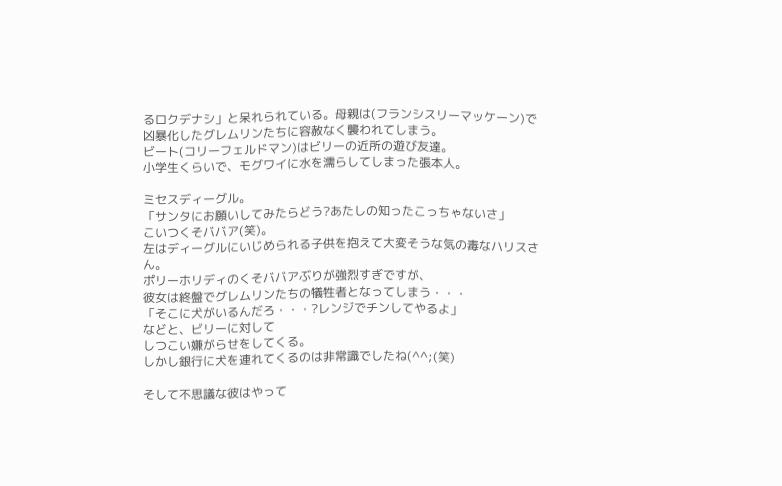るロクデナシ」と呆れられている。母親は(フランシスリーマッケーン)で凶暴化したグレムリンたちに容赦なく襲われてしまう。
ビート(コリーフェルドマン)はビリーの近所の遊び友達。
小学生くらいで、モグワイに水を濡らしてしまった張本人。

ミセスディーグル。
「サンタにお願いしてみたらどう?あたしの知ったこっちゃないさ」
こいつくそババア(笑)。
左はディーグルにいじめられる子供を抱えて大変そうな気の毒なハリスさん。
ポリーホリディのくそババアぶりが強烈すぎですが、
彼女は終盤でグレムリンたちの犠牲者となってしまう・・・
「そこに犬がいるんだろ・・・?レンジでチンしてやるよ」
などと、ビリーに対して
しつこい嫌がらせをしてくる。
しかし銀行に犬を連れてくるのは非常識でしたね(^^;(笑)

そして不思議な彼はやって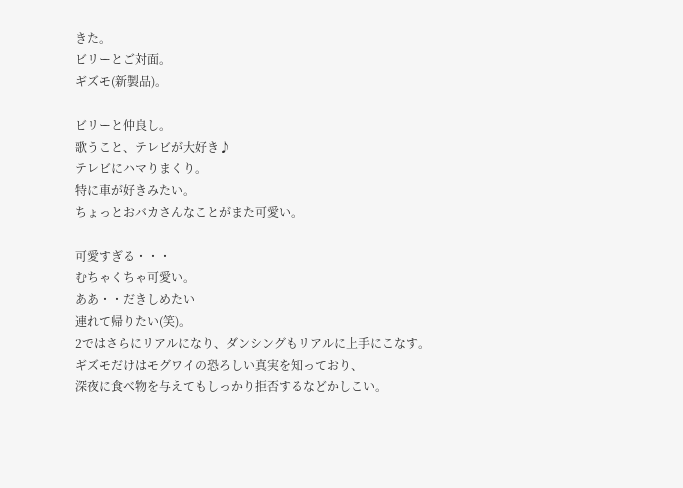きた。
ビリーとご対面。
ギズモ(新製品)。

ビリーと仲良し。
歌うこと、テレビが大好き♪
テレビにハマりまくり。
特に車が好きみたい。
ちょっとおバカさんなことがまた可愛い。

可愛すぎる・・・
むちゃくちゃ可愛い。
ああ・・だきしめたい
連れて帰りたい(笑)。
2ではさらにリアルになり、ダンシングもリアルに上手にこなす。
ギズモだけはモグワイの恐ろしい真実を知っており、
深夜に食べ物を与えてもしっかり拒否するなどかしこい。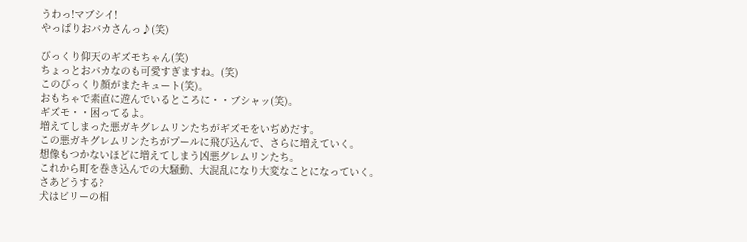うわっ!マブシイ!
やっぱりおバカさんっ♪(笑)

びっくり仰天のギズモちゃん(笑)
ちょっとおバカなのも可愛すぎますね。(笑)
このびっくり顔がまたキュート(笑)。
おもちゃで素直に遊んでいるところに・・ブシャッ(笑)。
ギズモ・・困ってるよ。
増えてしまった悪ガキグレムリンたちがギズモをいぢめだす。
この悪ガキグレムリンたちがプールに飛び込んで、さらに増えていく。
想像もつかないほどに増えてしまう凶悪グレムリンたち。
これから町を巻き込んでの大騒動、大混乱になり大変なことになっていく。
さあどうする?
犬はビリーの相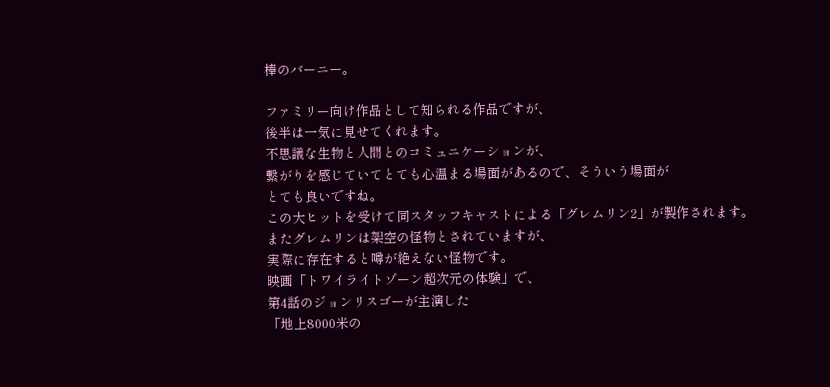棒のバーニー。

ファミリー向け作品として知られる作品ですが、
後半は一気に見せてくれます。
不思議な生物と人間とのコミュニケーションが、
繋がりを感じていてとても心温まる場面があるので、そういう場面が
とても良いですね。
この大ヒットを受けて同スタッフキャストによる「グレムリン2」が製作されます。
またグレムリンは架空の怪物とされていますが、
実際に存在すると噂が絶えない怪物です。
映画「トワイライトゾーン超次元の体験」で、
第4話のジョンリスゴーが主演した
「地上8000米の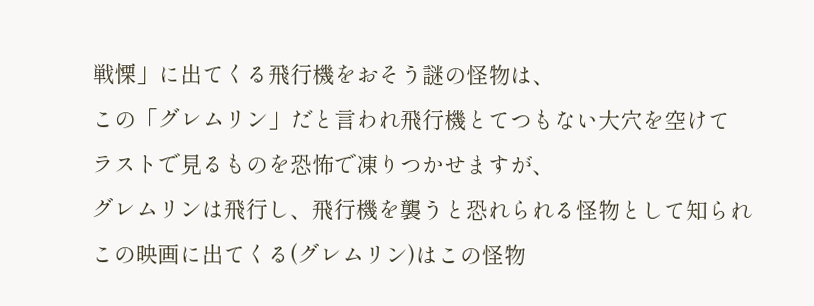戦慄」に出てくる飛行機をおそう謎の怪物は、
この「グレムリン」だと言われ飛行機とてつもない大穴を空けて
ラストで見るものを恐怖で凍りつかせますが、
グレムリンは飛行し、飛行機を襲うと恐れられる怪物として知られ
この映画に出てくる(グレムリン)はこの怪物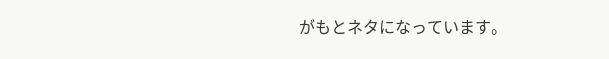がもとネタになっています。